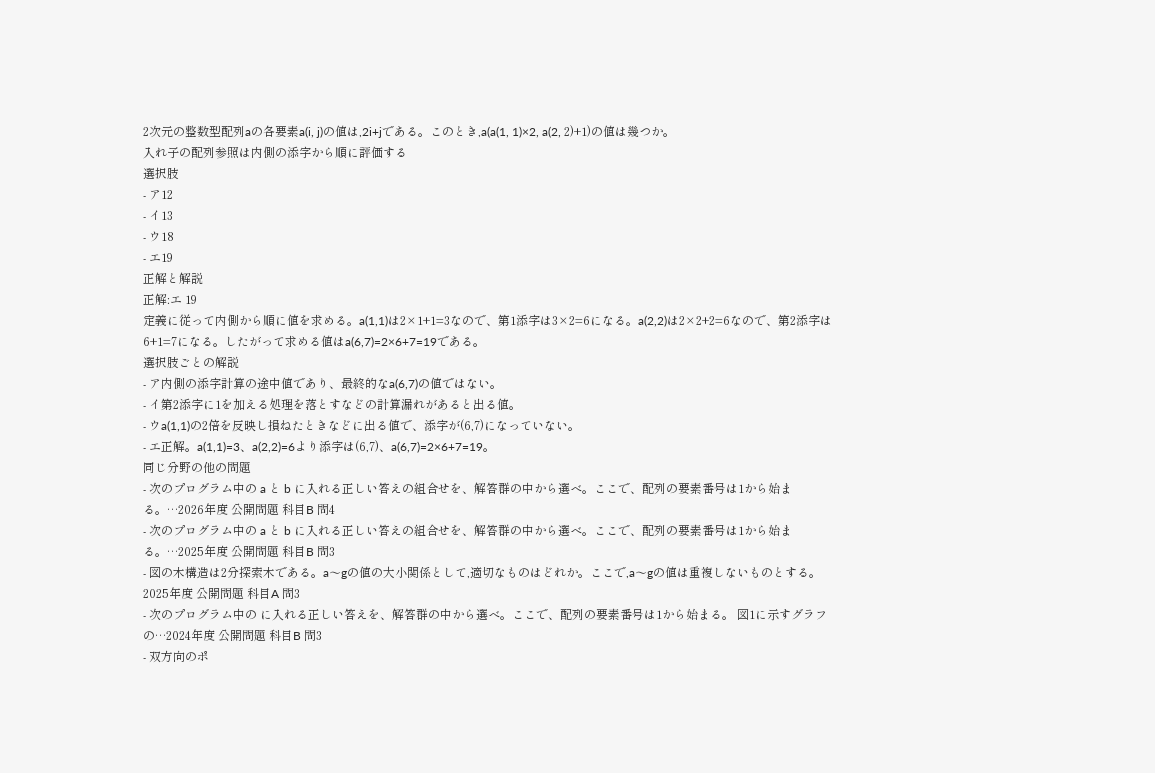2次元の整数型配列aの各要素a(i, j)の値は,2i+jである。このとき,a(a(1, 1)×2, a(2, 2)+1)の値は幾つか。
入れ子の配列参照は内側の添字から順に評価する
選択肢
- ア12
- イ13
- ウ18
- エ19
正解と解説
正解:エ 19
定義に従って内側から順に値を求める。a(1,1)は2×1+1=3なので、第1添字は3×2=6になる。a(2,2)は2×2+2=6なので、第2添字は6+1=7になる。したがって求める値はa(6,7)=2×6+7=19である。
選択肢ごとの解説
- ア内側の添字計算の途中値であり、最終的なa(6,7)の値ではない。
- イ第2添字に1を加える処理を落とすなどの計算漏れがあると出る値。
- ウa(1,1)の2倍を反映し損ねたときなどに出る値で、添字が(6,7)になっていない。
- エ正解。a(1,1)=3、a(2,2)=6より添字は(6,7)、a(6,7)=2×6+7=19。
同じ分野の他の問題
- 次のプログラム中の a と b に入れる正しい答えの組合せを、解答群の中から選べ。ここで、配列の要素番号は1から始まる。…2026年度 公開問題 科目B 問4
- 次のプログラム中の a と b に入れる正しい答えの組合せを、解答群の中から選べ。ここで、配列の要素番号は1から始まる。…2025年度 公開問題 科目B 問3
- 図の木構造は2分探索木である。a〜gの値の大小関係として,適切なものはどれか。ここで,a〜gの値は重複しないものとする。2025年度 公開問題 科目A 問3
- 次のプログラム中の に入れる正しい答えを、解答群の中から選べ。ここで、配列の要素番号は1から始まる。 図1に示すグラフの…2024年度 公開問題 科目B 問3
- 双方向のポ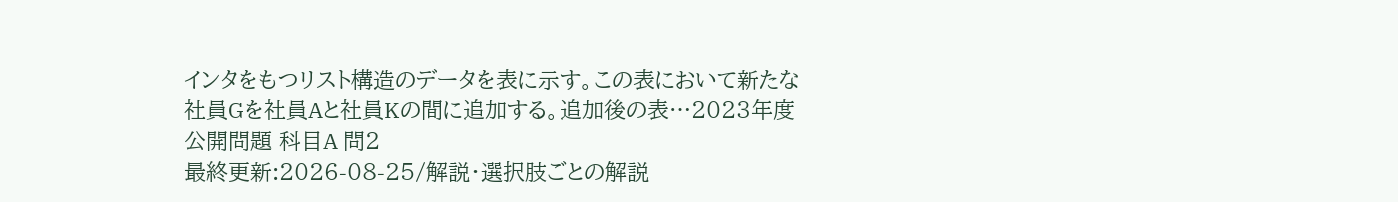インタをもつリスト構造のデータを表に示す。この表において新たな社員Gを社員Aと社員Kの間に追加する。追加後の表…2023年度 公開問題 科目A 問2
最終更新:2026-08-25/解説・選択肢ごとの解説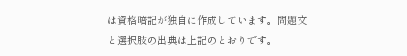は資格暗記が独自に作成しています。問題文と選択肢の出典は上記のとおりです。